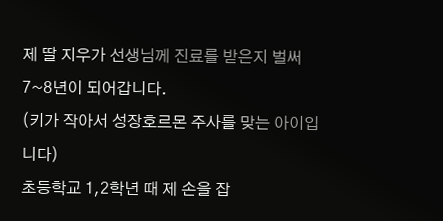제 딸 지우가 선생님께 진료를 받은지 벌써 7~8년이 되어갑니다.
(키가 작아서 성장호르몬 주사를 맞는 아이입니다)
초등학교 1,2학년 때 제 손을 잡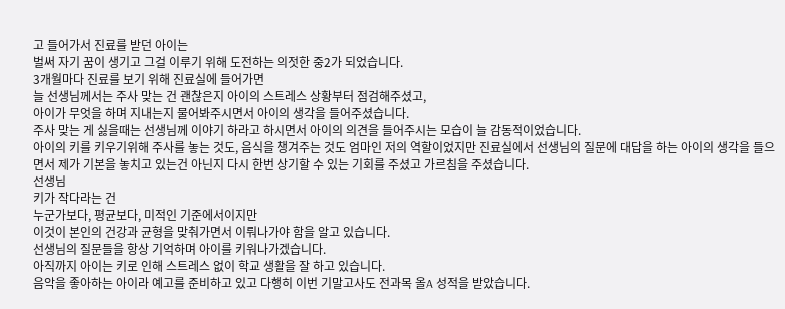고 들어가서 진료를 받던 아이는
벌써 자기 꿈이 생기고 그걸 이루기 위해 도전하는 의젓한 중2가 되었습니다.
3개월마다 진료를 보기 위해 진료실에 들어가면
늘 선생님께서는 주사 맞는 건 괜찮은지 아이의 스트레스 상황부터 점검해주셨고,
아이가 무엇을 하며 지내는지 물어봐주시면서 아이의 생각을 들어주셨습니다.
주사 맞는 게 싫을때는 선생님께 이야기 하라고 하시면서 아이의 의견을 들어주시는 모습이 늘 감동적이었습니다.
아이의 키를 키우기위해 주사를 놓는 것도, 음식을 챙겨주는 것도 엄마인 저의 역할이었지만 진료실에서 선생님의 질문에 대답을 하는 아이의 생각을 들으면서 제가 기본을 놓치고 있는건 아닌지 다시 한번 상기할 수 있는 기회를 주셨고 가르침을 주셨습니다.
선생님
키가 작다라는 건
누군가보다, 평균보다, 미적인 기준에서이지만
이것이 본인의 건강과 균형을 맞춰가면서 이뤄나가야 함을 알고 있습니다.
선생님의 질문들을 항상 기억하며 아이를 키워나가겠습니다.
아직까지 아이는 키로 인해 스트레스 없이 학교 생활을 잘 하고 있습니다.
음악을 좋아하는 아이라 예고를 준비하고 있고 다행히 이번 기말고사도 전과목 올A 성적을 받았습니다.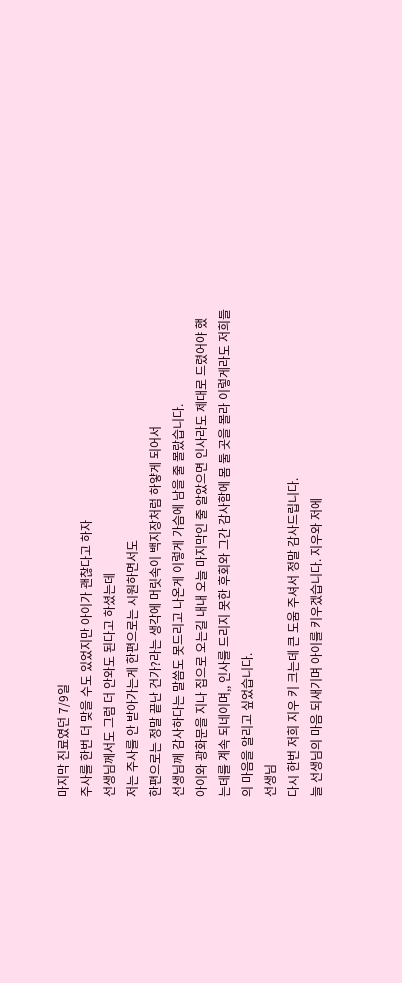마지막 진료였던 7/9일
주사를 한번 더 맞을 수도 있었지만 아이가 괜찮다고 하자
선생님께서도 그럼 더 안와도 된다고 하셨는데
저는 주사를 안 받아가는게 한편으로는 시원하면서도
한편으로는 정말 끝난 건가?라는 생각에 머릿속이 백지장처럼 하얗게 되어서
선생님께 감사하다는 말씀도 못드리고 나온게 이렇게 가슴에 남을 줄 몰랐습니다.
아이와 광화문을 지나 집으로 오는길 내내 오늘 마지막인 줄 알았으면 인사라도 제대로 드렸어야 했는데를 계속 되네이며,, 인사를 드리지 못한 후회와 그간 감사함에 몸 둘 곳을 몰라 이렇게라도 저희들의 마음을 알리고 싶었습니다.
선생님
다시 한번 저희 지우 키 크는데 큰 도움 주셔서 정말 감사드립니다.
늘 선생님의 마음 되새기며 아이를 키우겠습니다. 지우와 저에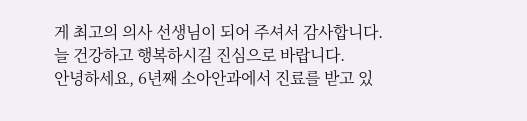게 최고의 의사 선생님이 되어 주셔서 감사합니다.
늘 건강하고 행복하시길 진심으로 바랍니다.
안녕하세요, 6년째 소아안과에서 진료를 받고 있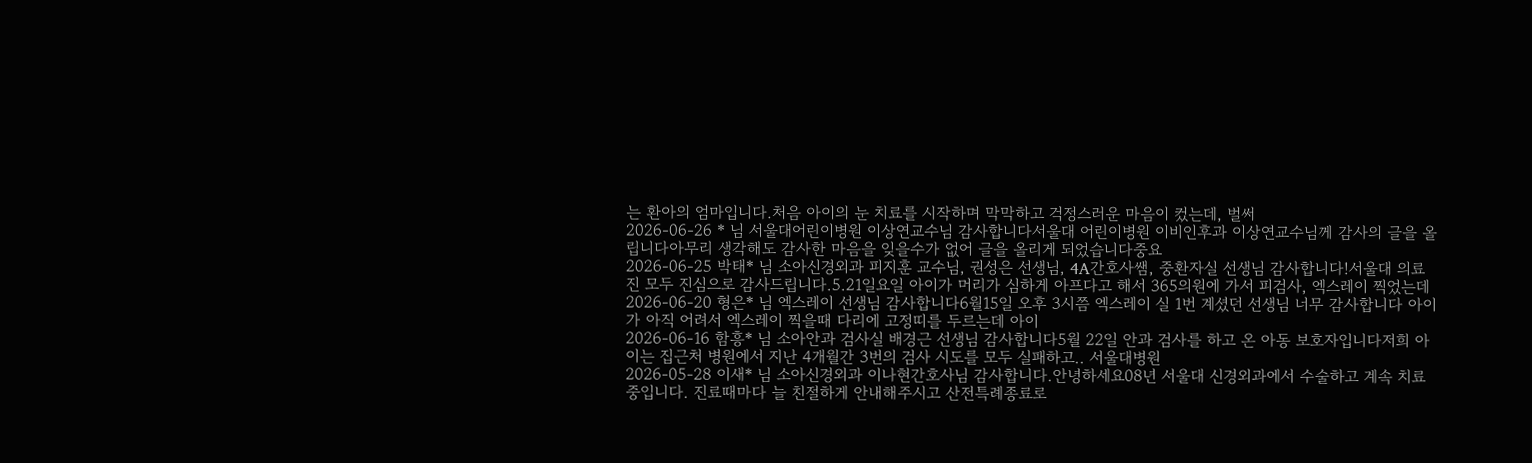는 환아의 엄마입니다.처음 아이의 눈 치료를 시작하며 막막하고 걱정스러운 마음이 컸는데, 벌써
2026-06-26 * 님 서울대어린이병원 이상연교수님 감사합니다서울대 어린이병원 이비인후과 이상연교수님께 감사의 글을 올립니다아무리 생각해도 감사한 마음을 잊을수가 없어 글을 올리게 되었습니다중요
2026-06-25 박태* 님 소아신경외과 피지훈 교수님, 권성은 선생님, 4A간호사쌤, 중환자실 선생님 감사합니다!서울대 의료진 모두 진심으로 감사드립니다.5.21일요일 아이가 머리가 심하게 아프다고 해서 365의원에 가서 피검사, 엑스레이 찍었는데
2026-06-20 형은* 님 엑스레이 선생님 감사합니다6월15일 오후 3시쯤 엑스레이 실 1번 계셨던 선생님 너무 감사합니다 아이가 아직 어려서 엑스레이 찍을때 다리에 고정띠를 두르는데 아이
2026-06-16 함흥* 님 소아안과 검사실 배경근 선생님 감사합니다5월 22일 안과 검사를 하고 온 아동 보호자입니다저희 아이는 집근처 병원에서 지난 4개월간 3번의 검사 시도를 모두 실패하고.. 서울대병원
2026-05-28 이새* 님 소아신경외과 이나현간호사님 감사합니다.안녕하세요08년 서울대 신경외과에서 수술하고 계속 치료중입니다. 진료때마다 늘 친절하게 안내해주시고 산전특례종료로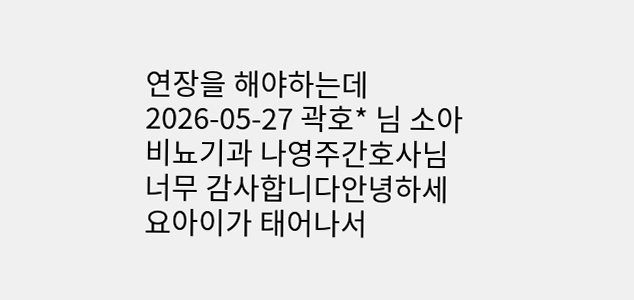연장을 해야하는데
2026-05-27 곽호* 님 소아비뇨기과 나영주간호사님 너무 감사합니다안녕하세요아이가 태어나서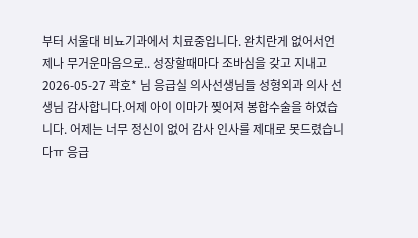부터 서울대 비뇨기과에서 치료중입니다. 완치란게 없어서언제나 무거운마음으로.. 성장할때마다 조바심을 갖고 지내고
2026-05-27 곽호* 님 응급실 의사선생님들 성형외과 의사 선생님 감사합니다.어제 아이 이마가 찢어져 봉합수술을 하였습니다. 어제는 너무 정신이 없어 감사 인사를 제대로 못드렸습니다ㅠ 응급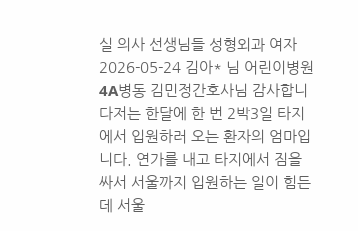실 의사 선생님들 성형외과 여자
2026-05-24 김아* 님 어린이병원 4A병동 김민정간호사님 감사합니다저는 한달에 한 번 2박3일 타지에서 입원하러 오는 환자의 엄마입니다. 연가를 내고 타지에서 짐을 싸서 서울까지 입원하는 일이 힘든데 서울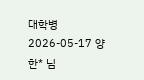대학병
2026-05-17 양한* 님